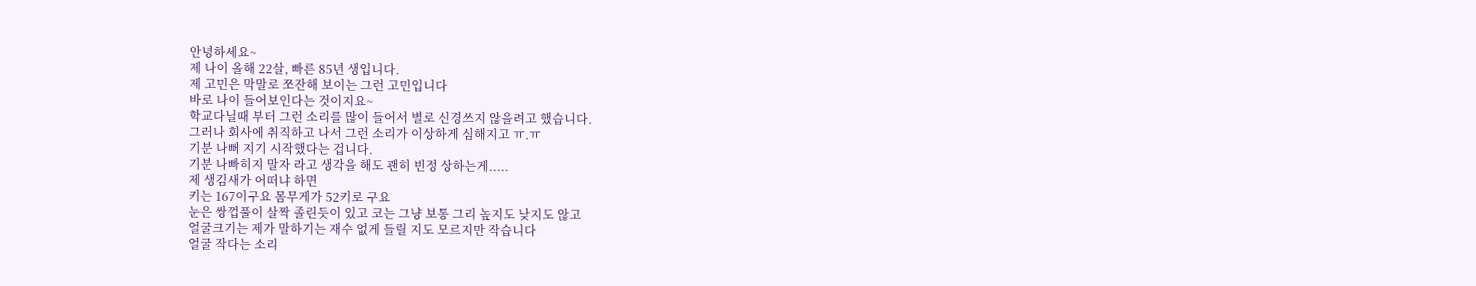안녕하세요~
제 나이 올해 22살, 빠른 85년 생입니다.
제 고민은 막말로 쪼잔해 보이는 그런 고민입니다
바로 나이 들어보인다는 것이지요~
학교다닐때 부터 그런 소리를 많이 들어서 별로 신경쓰지 않을려고 했습니다.
그러나 회사에 취직하고 나서 그런 소리가 이상하게 심해지고 ㅠ.ㅠ
기분 나뻐 지기 시작했다는 겁니다.
기분 나빠히지 말자 라고 생각을 해도 괜히 빈정 상하는게.....
제 생김새가 어떠냐 하면
키는 167이구요 몸무게가 52키로 구요
눈은 쌍껍풀이 살짝 졸린듯이 있고 코는 그냥 보통 그리 높지도 낮지도 않고
얼굴크기는 제가 말하기는 재수 없게 들릴 지도 모르지만 작습니다
얼굴 작다는 소리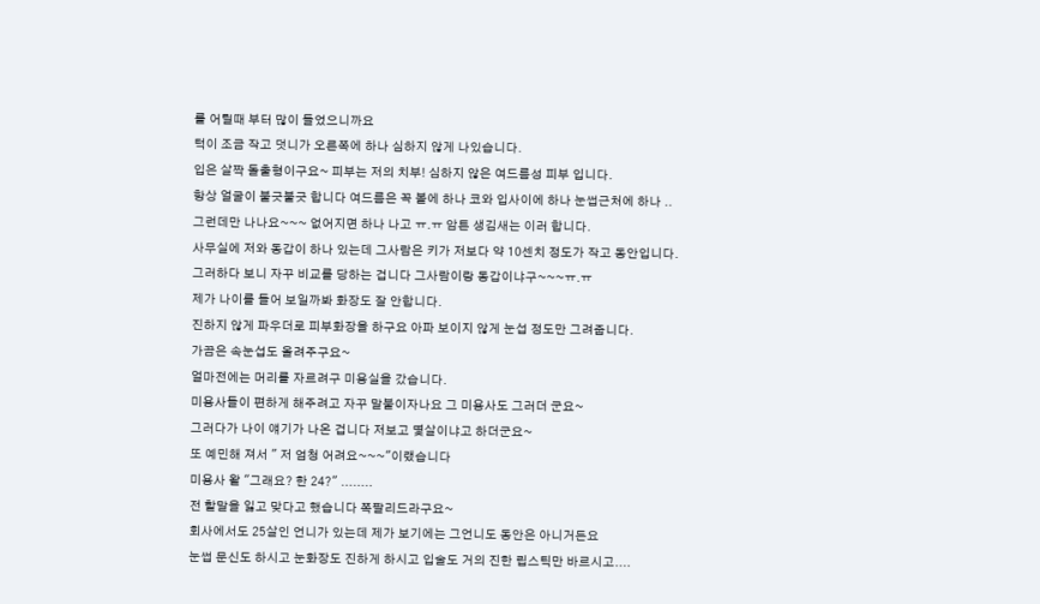를 어릴때 부터 많이 들었으니까요
턱이 조금 작고 덧니가 오른쪽에 하나 심하지 않게 나있습니다.
입은 살짝 돌출형이구요~ 피부는 저의 치부! 심하지 않은 여드름성 피부 입니다.
항상 얼굴이 불긋불긋 합니다 여드름은 꼭 볼에 하나 코와 입사이에 하나 눈썹근처에 하나 ..
그런데만 나나요~~~ 없어지면 하나 나고 ㅠ.ㅠ 암튼 생김새는 이러 합니다.
사무실에 저와 동갑이 하나 있는데 그사람은 키가 저보다 약 10센치 정도가 작고 동안입니다.
그러하다 보니 자꾸 비교를 당하는 겁니다 그사람이랑 동갑이냐구~~~ㅠ.ㅠ
제가 나이를 들어 보일까봐 화장도 잘 안합니다.
진하지 않게 파우더로 피부화장을 하구요 아파 보이지 않게 눈섭 정도만 그려줍니다.
가끔은 속눈섭도 올려주구요~
얼마전에는 머리를 자르려구 미용실을 갔습니다.
미용사들이 편하게 해주려고 자꾸 말붙이자나요 그 미용사도 그러더 군요~
그러다가 나이 얘기가 나온 겁니다 저보고 몇살이냐고 하더군요~
또 예민해 져서 " 저 엄청 어려요~~~"이랬습니다
미용사 왈 "그래요? 한 24?" ........
전 할말을 잃고 맞다고 했습니다 쪽팔리드라구요~
회사에서도 25살인 언니가 있는데 제가 보기에는 그언니도 동안은 아니거든요
눈썹 문신도 하시고 눈화장도 진하게 하시고 입술도 거의 진한 립스틱만 바르시고....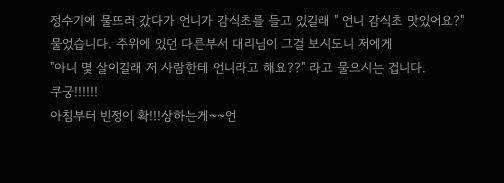정수기에 물뜨러 갔다가 언니가 감식초를 들고 있길래 " 언니 감식초 맛있어요?"
물었습니다. 주위에 있던 다른부서 대리님이 그걸 보시도니 저에게
"아니 몇 살이길래 저 사람한테 언니라고 해요??" 라고 물으시는 겁니다.
쿠궁!!!!!!
아침부터 빈정이 확!!!상하는게~~언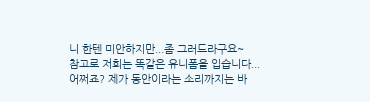니 한텐 미안하지만...좀 그러드라구요~
참고로 저희는 똑같은 유니폼을 입습니다...
어쩌죠? 제가 동안이라는 소리까지는 바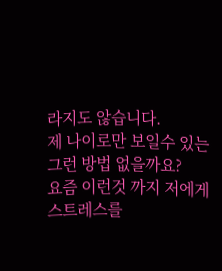라지도 않습니다.
제 나이로만 보일수 있는 그런 방법 없을까요?
요즘 이런것 까지 저에게 스트레스를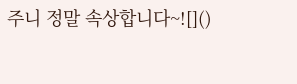주니 정말 속상합니다~![]()